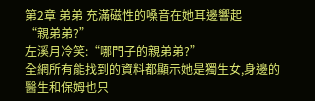第2章 弟弟 充滿磁性的嗓音在她耳邊響起
“親弟弟?”
左溪月冷笑:“哪門子的親弟弟?”
全網所有能找到的資料都顯示她是獨生女,身邊的醫生和保姆也只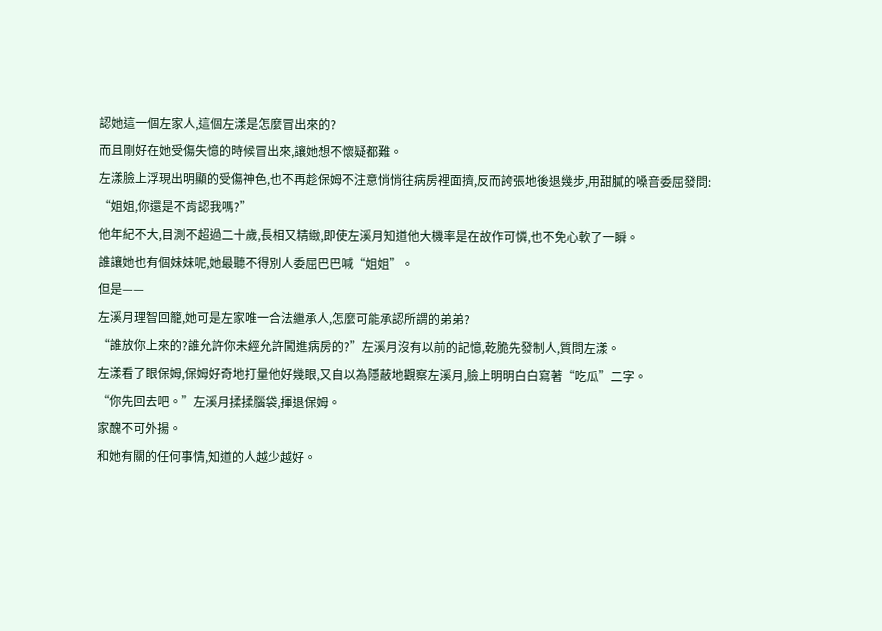認她這一個左家人,這個左漾是怎麼冒出來的?
而且剛好在她受傷失憶的時候冒出來,讓她想不懷疑都難。
左漾臉上浮現出明顯的受傷神色,也不再趁保姆不注意悄悄往病房裡面擠,反而誇張地後退幾步,用甜膩的嗓音委屈發問:
“姐姐,你還是不肯認我嗎?”
他年紀不大,目測不超過二十歲,長相又精緻,即使左溪月知道他大機率是在故作可憐,也不免心軟了一瞬。
誰讓她也有個妹妹呢,她最聽不得別人委屈巴巴喊“姐姐”。
但是——
左溪月理智回籠,她可是左家唯一合法繼承人,怎麼可能承認所謂的弟弟?
“誰放你上來的?誰允許你未經允許闖進病房的?”左溪月沒有以前的記憶,乾脆先發制人,質問左漾。
左漾看了眼保姆,保姆好奇地打量他好幾眼,又自以為隱蔽地觀察左溪月,臉上明明白白寫著“吃瓜”二字。
“你先回去吧。”左溪月揉揉腦袋,揮退保姆。
家醜不可外揚。
和她有關的任何事情,知道的人越少越好。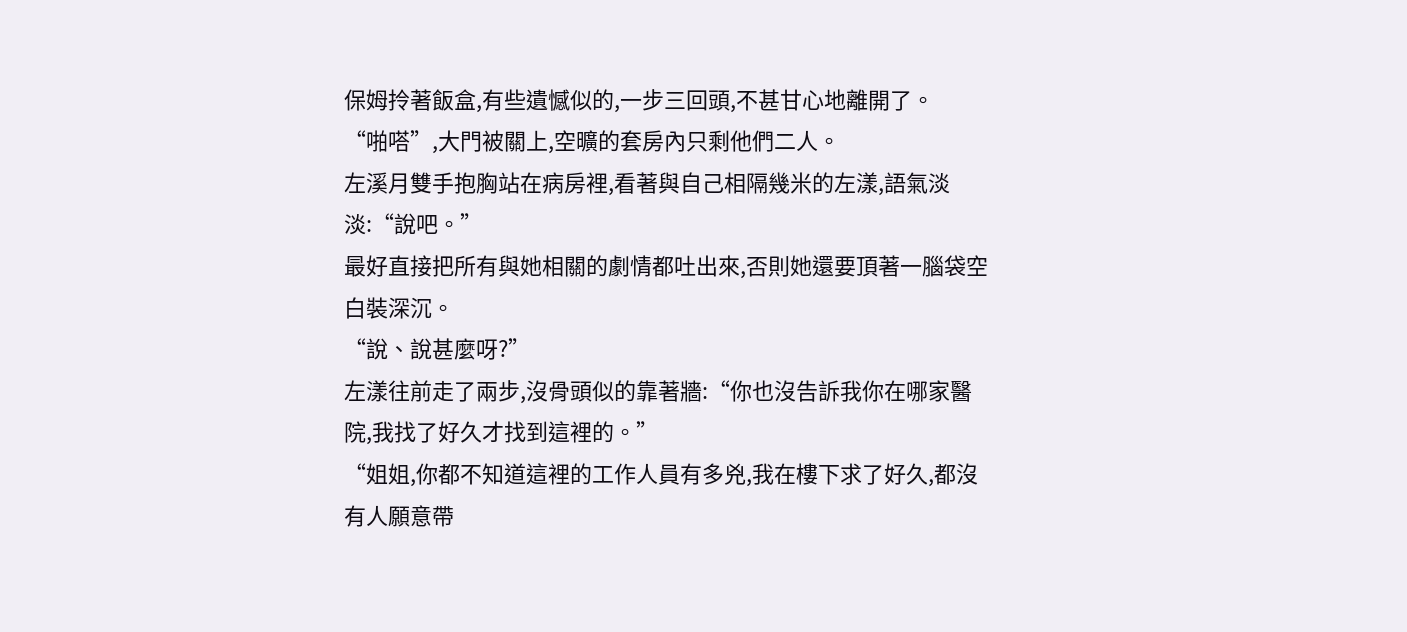保姆拎著飯盒,有些遺憾似的,一步三回頭,不甚甘心地離開了。
“啪嗒”,大門被關上,空曠的套房內只剩他們二人。
左溪月雙手抱胸站在病房裡,看著與自己相隔幾米的左漾,語氣淡淡:“說吧。”
最好直接把所有與她相關的劇情都吐出來,否則她還要頂著一腦袋空白裝深沉。
“說、說甚麼呀?”
左漾往前走了兩步,沒骨頭似的靠著牆:“你也沒告訴我你在哪家醫院,我找了好久才找到這裡的。”
“姐姐,你都不知道這裡的工作人員有多兇,我在樓下求了好久,都沒有人願意帶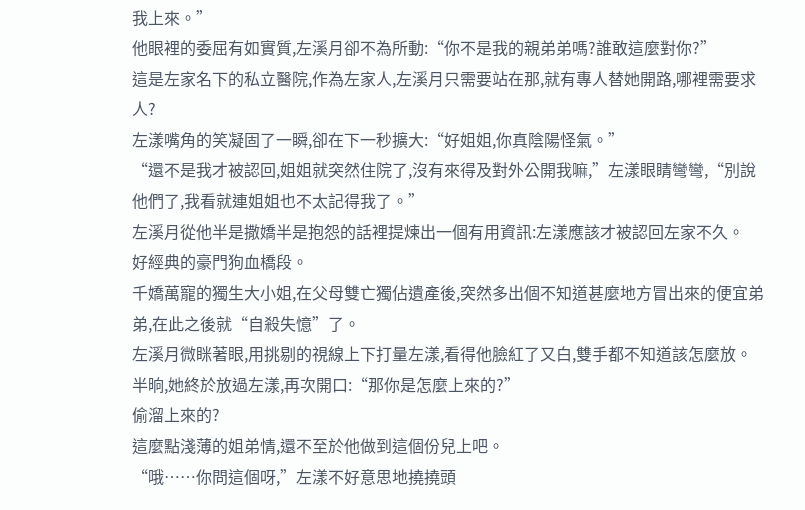我上來。”
他眼裡的委屈有如實質,左溪月卻不為所動:“你不是我的親弟弟嗎?誰敢這麼對你?”
這是左家名下的私立醫院,作為左家人,左溪月只需要站在那,就有專人替她開路,哪裡需要求人?
左漾嘴角的笑凝固了一瞬,卻在下一秒擴大:“好姐姐,你真陰陽怪氣。”
“還不是我才被認回,姐姐就突然住院了,沒有來得及對外公開我嘛,”左漾眼睛彎彎,“別說他們了,我看就連姐姐也不太記得我了。”
左溪月從他半是撒嬌半是抱怨的話裡提煉出一個有用資訊:左漾應該才被認回左家不久。
好經典的豪門狗血橋段。
千嬌萬寵的獨生大小姐,在父母雙亡獨佔遺產後,突然多出個不知道甚麼地方冒出來的便宜弟弟,在此之後就“自殺失憶”了。
左溪月微眯著眼,用挑剔的視線上下打量左漾,看得他臉紅了又白,雙手都不知道該怎麼放。
半晌,她終於放過左漾,再次開口:“那你是怎麼上來的?”
偷溜上來的?
這麼點淺薄的姐弟情,還不至於他做到這個份兒上吧。
“哦……你問這個呀,”左漾不好意思地撓撓頭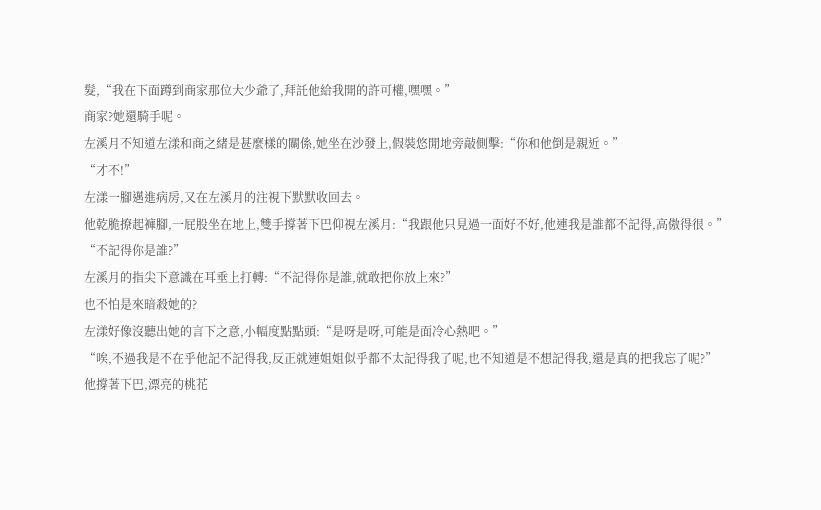髮,“我在下面蹲到商家那位大少爺了,拜託他給我開的許可權,嘿嘿。”
商家?她還騎手呢。
左溪月不知道左漾和商之緒是甚麼樣的關係,她坐在沙發上,假裝悠閒地旁敲側擊:“你和他倒是親近。”
“才不!”
左漾一腳邁進病房,又在左溪月的注視下默默收回去。
他乾脆撩起褲腳,一屁股坐在地上,雙手撐著下巴仰視左溪月:“我跟他只見過一面好不好,他連我是誰都不記得,高傲得很。”
“不記得你是誰?”
左溪月的指尖下意識在耳垂上打轉:“不記得你是誰,就敢把你放上來?”
也不怕是來暗殺她的?
左漾好像沒聽出她的言下之意,小幅度點點頭:“是呀是呀,可能是面冷心熱吧。”
“唉,不過我是不在乎他記不記得我,反正就連姐姐似乎都不太記得我了呢,也不知道是不想記得我,還是真的把我忘了呢?”
他撐著下巴,漂亮的桃花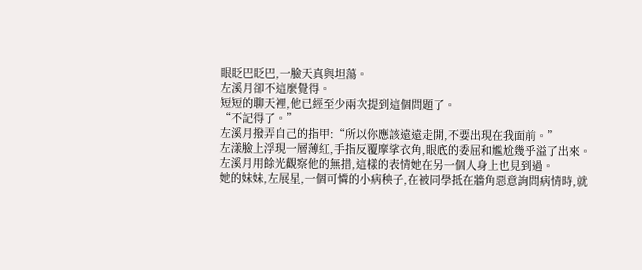眼眨巴眨巴,一臉天真與坦蕩。
左溪月卻不這麼覺得。
短短的聊天裡,他已經至少兩次提到這個問題了。
“不記得了。”
左溪月撥弄自己的指甲:“所以你應該遠遠走開,不要出現在我面前。”
左漾臉上浮現一層薄紅,手指反覆摩挲衣角,眼底的委屈和尷尬幾乎溢了出來。
左溪月用餘光觀察他的無措,這樣的表情她在另一個人身上也見到過。
她的妹妹,左展星,一個可憐的小病秧子,在被同學抵在牆角惡意詢問病情時,就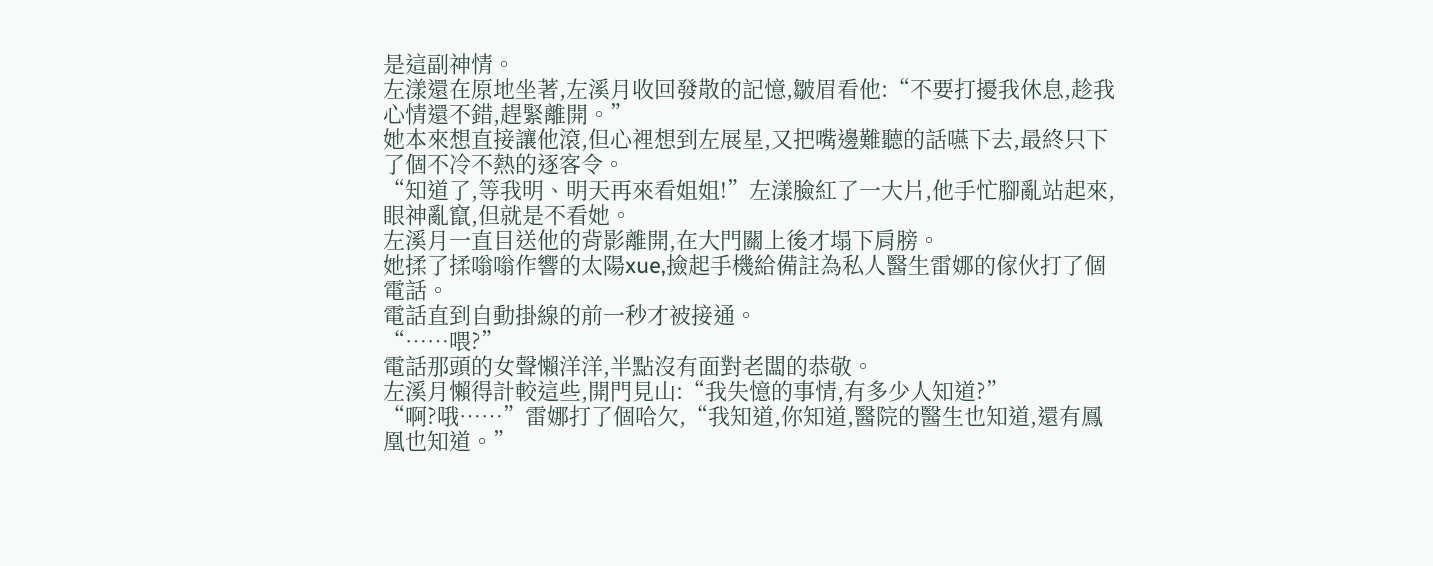是這副神情。
左漾還在原地坐著,左溪月收回發散的記憶,皺眉看他:“不要打擾我休息,趁我心情還不錯,趕緊離開。”
她本來想直接讓他滾,但心裡想到左展星,又把嘴邊難聽的話嚥下去,最終只下了個不冷不熱的逐客令。
“知道了,等我明、明天再來看姐姐!”左漾臉紅了一大片,他手忙腳亂站起來,眼神亂竄,但就是不看她。
左溪月一直目送他的背影離開,在大門關上後才塌下肩膀。
她揉了揉嗡嗡作響的太陽xue,撿起手機給備註為私人醫生雷娜的傢伙打了個電話。
電話直到自動掛線的前一秒才被接通。
“……喂?”
電話那頭的女聲懶洋洋,半點沒有面對老闆的恭敬。
左溪月懶得計較這些,開門見山:“我失憶的事情,有多少人知道?”
“啊?哦……”雷娜打了個哈欠,“我知道,你知道,醫院的醫生也知道,還有鳳凰也知道。”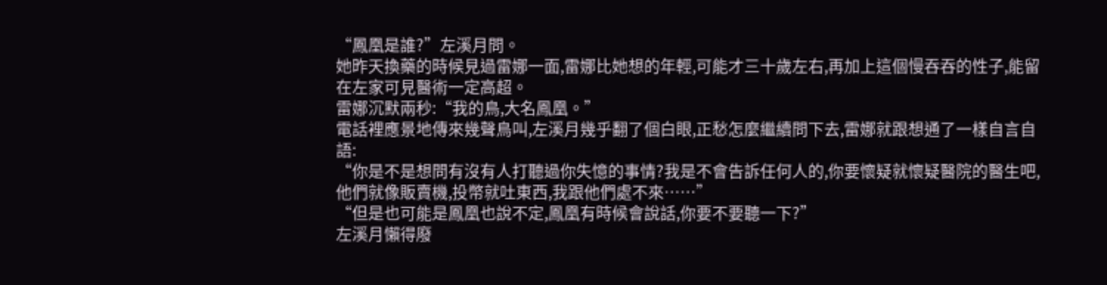“鳳凰是誰?”左溪月問。
她昨天換藥的時候見過雷娜一面,雷娜比她想的年輕,可能才三十歲左右,再加上這個慢吞吞的性子,能留在左家可見醫術一定高超。
雷娜沉默兩秒:“我的鳥,大名鳳凰。”
電話裡應景地傳來幾聲鳥叫,左溪月幾乎翻了個白眼,正愁怎麼繼續問下去,雷娜就跟想通了一樣自言自語:
“你是不是想問有沒有人打聽過你失憶的事情?我是不會告訴任何人的,你要懷疑就懷疑醫院的醫生吧,他們就像販賣機,投幣就吐東西,我跟他們處不來……”
“但是也可能是鳳凰也說不定,鳳凰有時候會說話,你要不要聽一下?”
左溪月懶得廢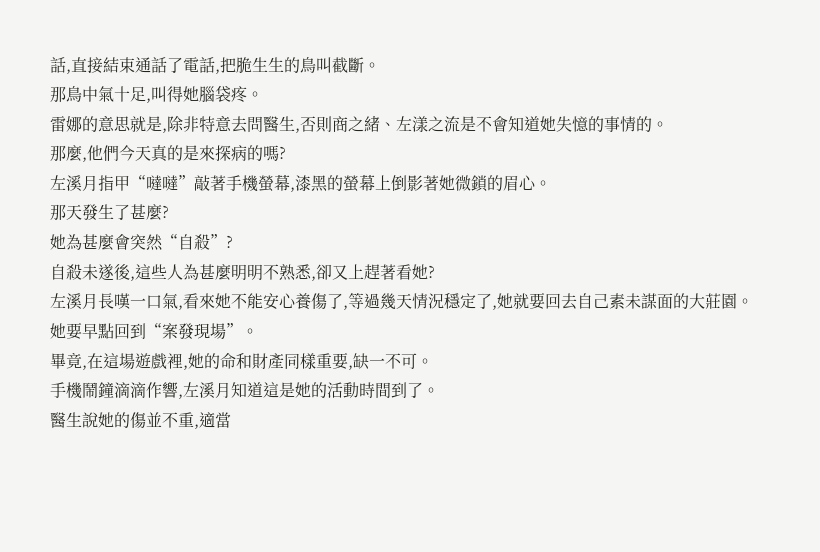話,直接結束通話了電話,把脆生生的鳥叫截斷。
那鳥中氣十足,叫得她腦袋疼。
雷娜的意思就是,除非特意去問醫生,否則商之緒、左漾之流是不會知道她失憶的事情的。
那麼,他們今天真的是來探病的嗎?
左溪月指甲“噠噠”敲著手機螢幕,漆黑的螢幕上倒影著她微鎖的眉心。
那天發生了甚麼?
她為甚麼會突然“自殺”?
自殺未遂後,這些人為甚麼明明不熟悉,卻又上趕著看她?
左溪月長嘆一口氣,看來她不能安心養傷了,等過幾天情況穩定了,她就要回去自己素未謀面的大莊園。
她要早點回到“案發現場”。
畢竟,在這場遊戲裡,她的命和財產同樣重要,缺一不可。
手機鬧鐘滴滴作響,左溪月知道這是她的活動時間到了。
醫生說她的傷並不重,適當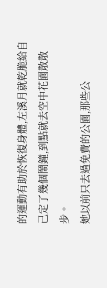的運動有助於恢復身體,左溪月就乾脆給自己定了幾個鬧鐘,到點就去空中花園散散步。
她以前只去過免費的公園,那些公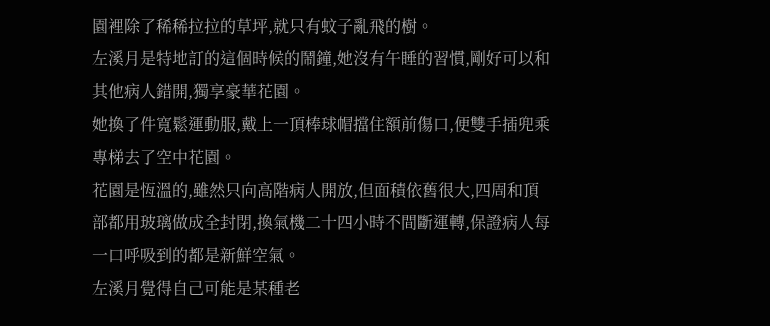園裡除了稀稀拉拉的草坪,就只有蚊子亂飛的樹。
左溪月是特地訂的這個時候的鬧鐘,她沒有午睡的習慣,剛好可以和其他病人錯開,獨享豪華花園。
她換了件寬鬆運動服,戴上一頂棒球帽擋住額前傷口,便雙手插兜乘專梯去了空中花園。
花園是恆溫的,雖然只向高階病人開放,但面積依舊很大,四周和頂部都用玻璃做成全封閉,換氣機二十四小時不間斷運轉,保證病人每一口呼吸到的都是新鮮空氣。
左溪月覺得自己可能是某種老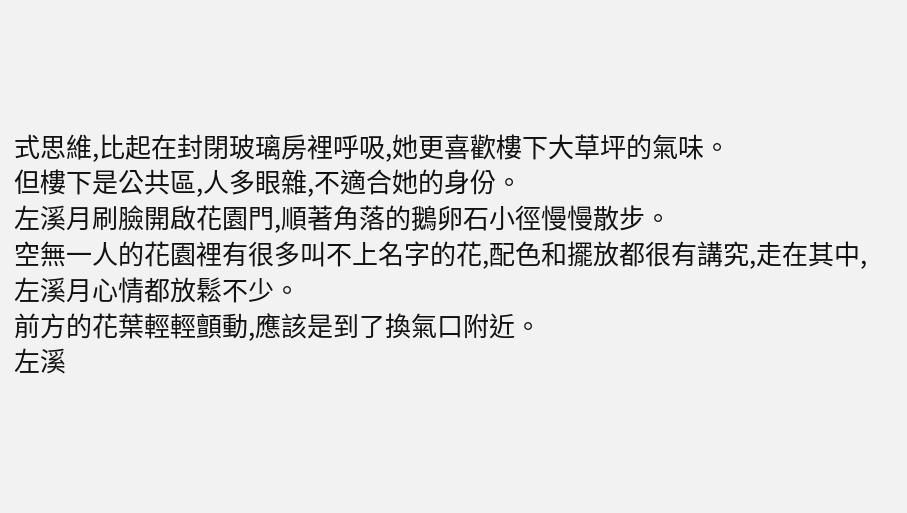式思維,比起在封閉玻璃房裡呼吸,她更喜歡樓下大草坪的氣味。
但樓下是公共區,人多眼雜,不適合她的身份。
左溪月刷臉開啟花園門,順著角落的鵝卵石小徑慢慢散步。
空無一人的花園裡有很多叫不上名字的花,配色和擺放都很有講究,走在其中,左溪月心情都放鬆不少。
前方的花葉輕輕顫動,應該是到了換氣口附近。
左溪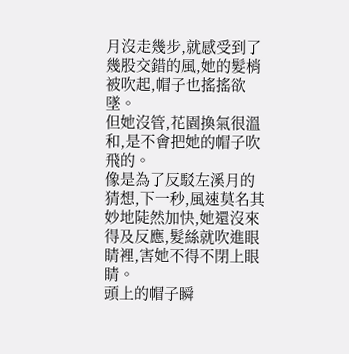月沒走幾步,就感受到了幾股交錯的風,她的髮梢被吹起,帽子也搖搖欲墜。
但她沒管,花園換氣很溫和,是不會把她的帽子吹飛的。
像是為了反駁左溪月的猜想,下一秒,風速莫名其妙地陡然加快,她還沒來得及反應,髮絲就吹進眼睛裡,害她不得不閉上眼睛。
頭上的帽子瞬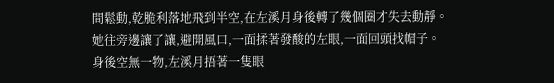間鬆動,乾脆利落地飛到半空,在左溪月身後轉了幾個圈才失去動靜。
她往旁邊讓了讓,避開風口,一面揉著發酸的左眼,一面回頭找帽子。
身後空無一物,左溪月捂著一隻眼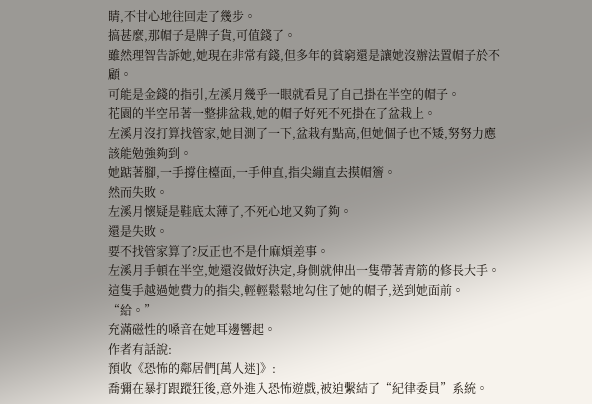睛,不甘心地往回走了幾步。
搞甚麼,那帽子是牌子貨,可值錢了。
雖然理智告訴她,她現在非常有錢,但多年的貧窮還是讓她沒辦法置帽子於不顧。
可能是金錢的指引,左溪月幾乎一眼就看見了自己掛在半空的帽子。
花園的半空吊著一整排盆栽,她的帽子好死不死掛在了盆栽上。
左溪月沒打算找管家,她目測了一下,盆栽有點高,但她個子也不矮,努努力應該能勉強夠到。
她踮著腳,一手撐住檯面,一手伸直,指尖繃直去摸帽簷。
然而失敗。
左溪月懷疑是鞋底太薄了,不死心地又夠了夠。
還是失敗。
要不找管家算了?反正也不是什麻煩差事。
左溪月手頓在半空,她還沒做好決定,身側就伸出一隻帶著青筋的修長大手。
這隻手越過她費力的指尖,輕輕鬆鬆地勾住了她的帽子,送到她面前。
“給。”
充滿磁性的嗓音在她耳邊響起。
作者有話說:
預收《恐怖的鄰居們[萬人迷]》:
喬彌在暴打跟蹤狂後,意外進入恐怖遊戲,被迫繫結了“紀律委員”系統。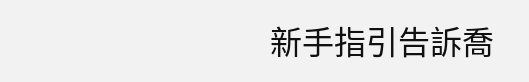新手指引告訴喬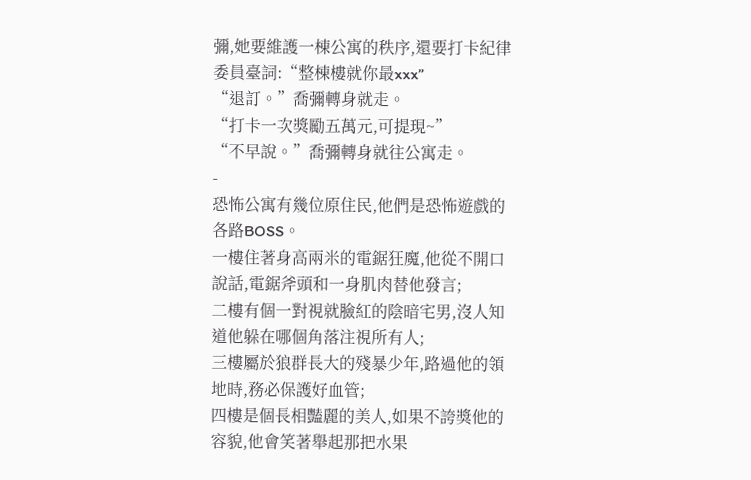彌,她要維護一棟公寓的秩序,還要打卡紀律委員臺詞:“整棟樓就你最xxx”
“退訂。”喬彌轉身就走。
“打卡一次獎勵五萬元,可提現~”
“不早說。”喬彌轉身就往公寓走。
-
恐怖公寓有幾位原住民,他們是恐怖遊戲的各路BOSS。
一樓住著身高兩米的電鋸狂魔,他從不開口說話,電鋸斧頭和一身肌肉替他發言;
二樓有個一對視就臉紅的陰暗宅男,沒人知道他躲在哪個角落注視所有人;
三樓屬於狼群長大的殘暴少年,路過他的領地時,務必保護好血管;
四樓是個長相豔麗的美人,如果不誇獎他的容貌,他會笑著舉起那把水果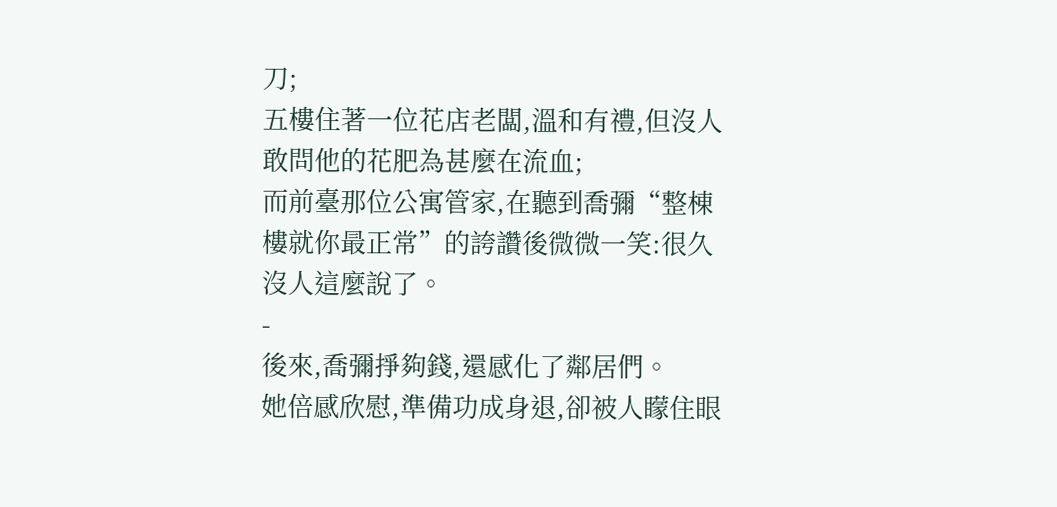刀;
五樓住著一位花店老闆,溫和有禮,但沒人敢問他的花肥為甚麼在流血;
而前臺那位公寓管家,在聽到喬彌“整棟樓就你最正常”的誇讚後微微一笑:很久沒人這麼說了。
-
後來,喬彌掙夠錢,還感化了鄰居們。
她倍感欣慰,準備功成身退,卻被人矇住眼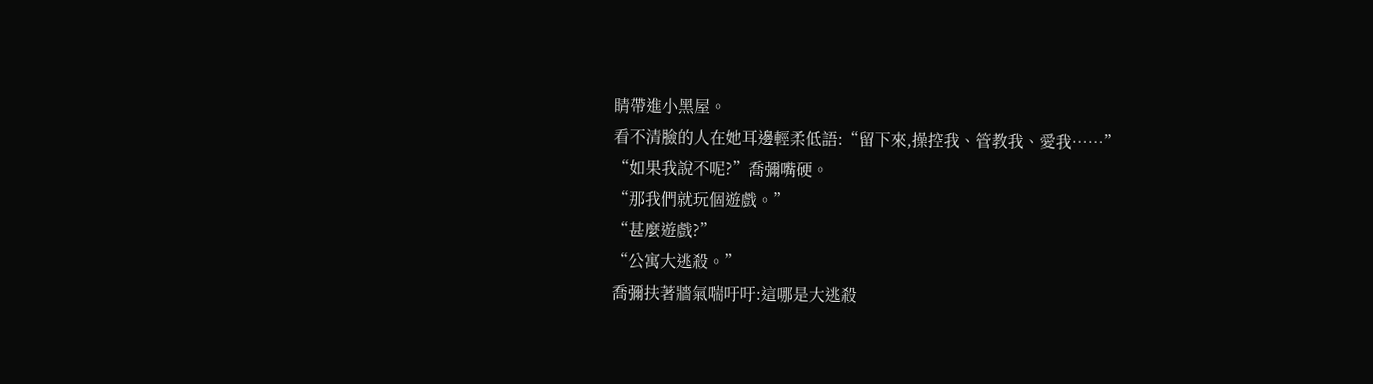睛帶進小黑屋。
看不清臉的人在她耳邊輕柔低語:“留下來,操控我、管教我、愛我……”
“如果我說不呢?”喬彌嘴硬。
“那我們就玩個遊戲。”
“甚麼遊戲?”
“公寓大逃殺。”
喬彌扶著牆氣喘吁吁:這哪是大逃殺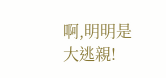啊,明明是大逃親!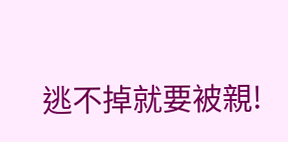逃不掉就要被親!